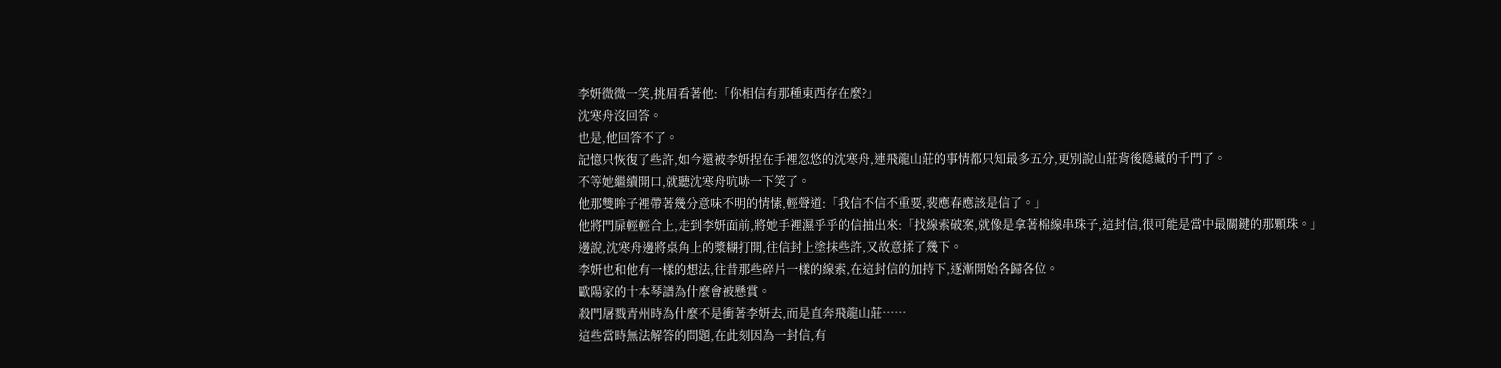李妍微微一笑,挑眉看著他:「你相信有那種東西存在麼?」
沈寒舟沒回答。
也是,他回答不了。
記憶只恢復了些許,如今還被李妍捏在手裡忽悠的沈寒舟,連飛龍山莊的事情都只知最多五分,更別說山莊背後隱藏的千門了。
不等她繼續開口,就聽沈寒舟吭哧一下笑了。
他那雙眸子裡帶著幾分意味不明的情愫,輕聲道:「我信不信不重要,裴應春應該是信了。」
他將門扉輕輕合上,走到李妍面前,將她手裡濕乎乎的信抽出來:「找線索破案,就像是拿著棉線串珠子,這封信,很可能是當中最關鍵的那顆珠。」
邊說,沈寒舟邊將桌角上的漿糊打開,往信封上塗抹些許,又故意揉了幾下。
李妍也和他有一樣的想法,往昔那些碎片一樣的線索,在這封信的加持下,逐漸開始各歸各位。
歐陽家的十本琴譜為什麼會被懸賞。
殺門屠戮青州時為什麼不是衝著李妍去,而是直奔飛龍山莊……
這些當時無法解答的問題,在此刻因為一封信,有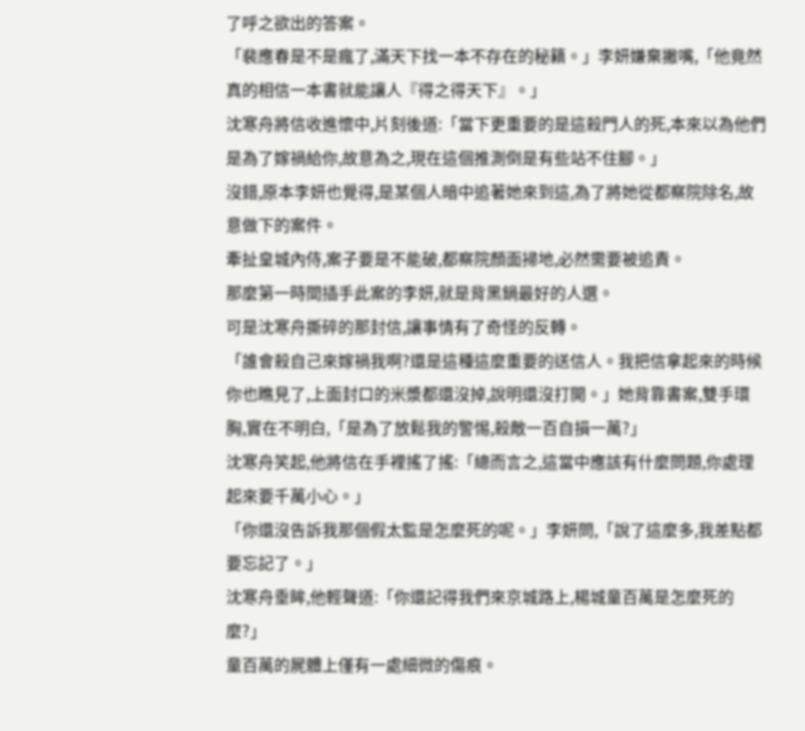了呼之欲出的答案。
「裴應春是不是瘋了,滿天下找一本不存在的秘籍。」李妍嫌棄撇嘴,「他竟然真的相信一本書就能讓人『得之得天下』。」
沈寒舟將信收進懷中,片刻後道:「當下更重要的是這殺門人的死,本來以為他們是為了嫁禍給你,故意為之,現在這個推測倒是有些站不住腳。」
沒錯,原本李妍也覺得,是某個人暗中追著她來到這,為了將她從都察院除名,故意做下的案件。
牽扯皇城內侍,案子要是不能破,都察院顏面掃地,必然需要被追責。
那麼第一時間插手此案的李妍,就是背黑鍋最好的人選。
可是沈寒舟撕碎的那封信,讓事情有了奇怪的反轉。
「誰會殺自己來嫁禍我啊?還是這種這麼重要的送信人。我把信拿起來的時候你也瞧見了,上面封口的米漿都還沒掉,說明還沒打開。」她背靠書案,雙手環胸,實在不明白,「是為了放鬆我的警惕,殺敵一百自損一萬?」
沈寒舟笑起,他將信在手裡搖了搖:「總而言之,這當中應該有什麼問題,你處理起來要千萬小心。」
「你還沒告訴我那個假太監是怎麼死的呢。」李妍問,「說了這麼多,我差點都要忘記了。」
沈寒舟垂眸,他輕聲道:「你還記得我們來京城路上,楊城童百萬是怎麼死的麼?」
童百萬的屍體上僅有一處細微的傷痕。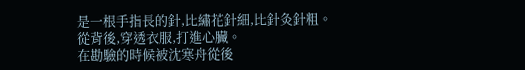是一根手指長的針,比繡花針細,比針灸針粗。
從背後,穿透衣服,打進心臟。
在勘驗的時候被沈寒舟從後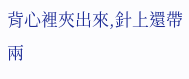背心裡夾出來,針上還帶兩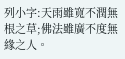列小字:天雨雖寬不潤無根之草;佛法雖廣不度無緣之人。